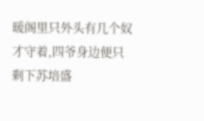暖阁里只外头有几个奴才守着,四爷身边便只剩下苏培盛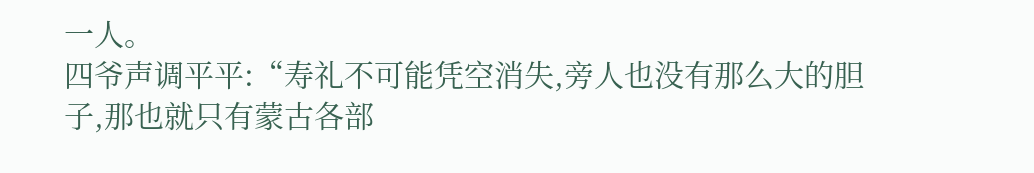一人。
四爷声调平平:“寿礼不可能凭空消失,旁人也没有那么大的胆子,那也就只有蒙古各部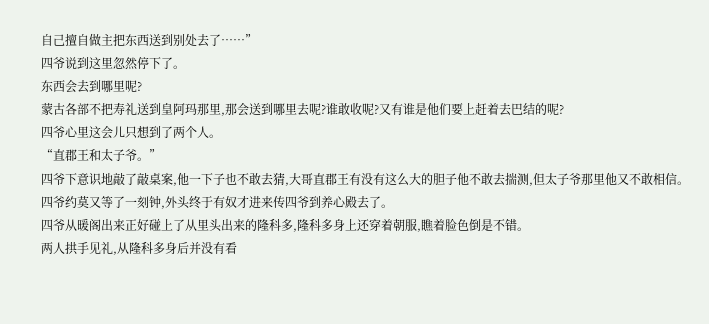自己擅自做主把东西送到别处去了……”
四爷说到这里忽然停下了。
东西会去到哪里呢?
蒙古各部不把寿礼送到皇阿玛那里,那会送到哪里去呢?谁敢收呢?又有谁是他们要上赶着去巴结的呢?
四爷心里这会儿只想到了两个人。
“直郡王和太子爷。”
四爷下意识地敲了敲桌案,他一下子也不敢去猜,大哥直郡王有没有这么大的胆子他不敢去揣测,但太子爷那里他又不敢相信。
四爷约莫又等了一刻钟,外头终于有奴才进来传四爷到养心殿去了。
四爷从暖阁出来正好碰上了从里头出来的隆科多,隆科多身上还穿着朝服,瞧着脸色倒是不错。
两人拱手见礼,从隆科多身后并没有看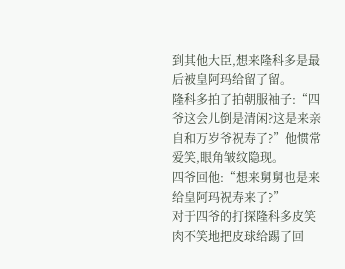到其他大臣,想来隆科多是最后被皇阿玛给留了留。
隆科多拍了拍朝服袖子:“四爷这会儿倒是清闲?这是来亲自和万岁爷祝寿了?”他惯常爱笑,眼角皱纹隐现。
四爷回他:“想来舅舅也是来给皇阿玛祝寿来了?”
对于四爷的打探隆科多皮笑肉不笑地把皮球给踢了回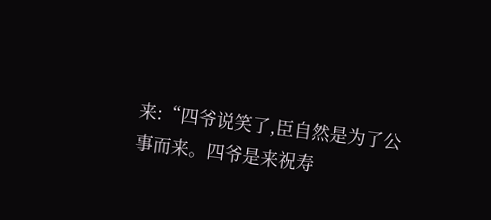来:“四爷说笑了,臣自然是为了公事而来。四爷是来祝寿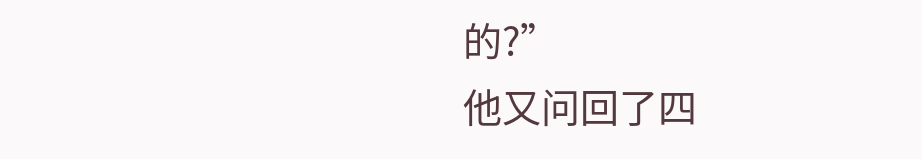的?”
他又问回了四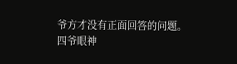爷方才没有正面回答的问题。
四爷眼神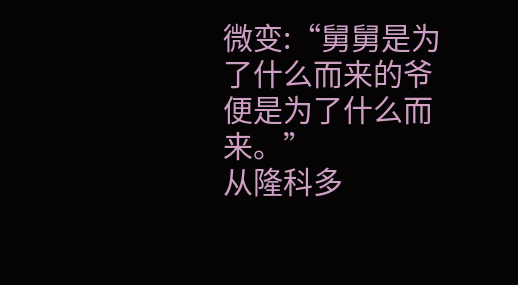微变:“舅舅是为了什么而来的爷便是为了什么而来。”
从隆科多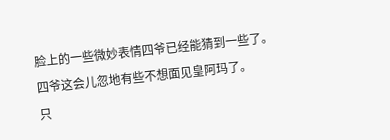脸上的一些微妙表情四爷已经能猜到一些了。
四爷这会儿忽地有些不想面见皇阿玛了。
只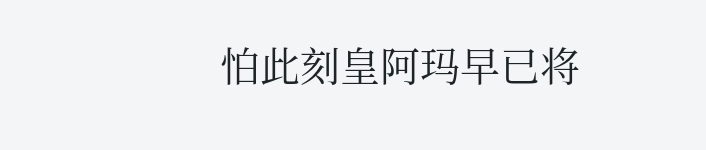怕此刻皇阿玛早已将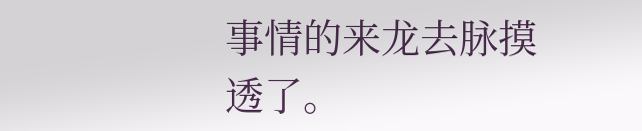事情的来龙去脉摸透了。